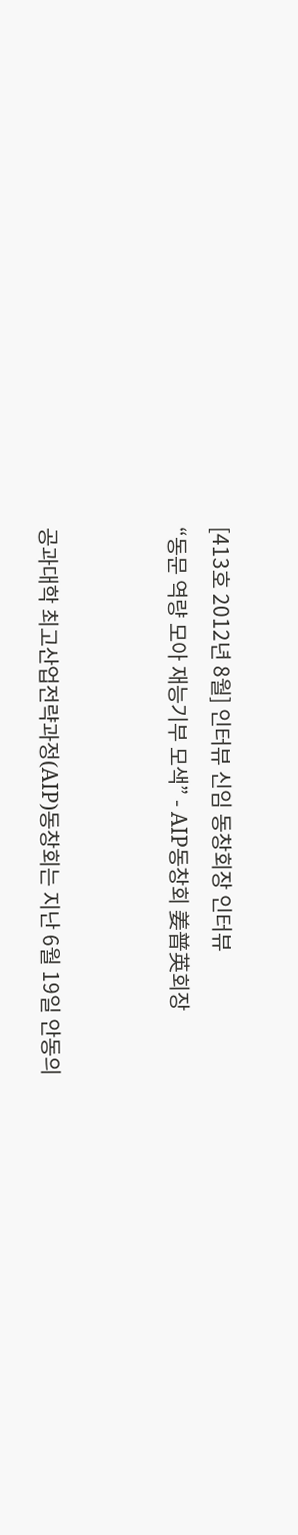[413호 2012년 8월] 인터뷰 신임 동창회장 인터뷰
“동문 역량 모아 재능기부 모색” - AIP동창회 姜普英회장


공과대학 최고산업전략과정(AIP)동창회는 지난 6월 19일 안동의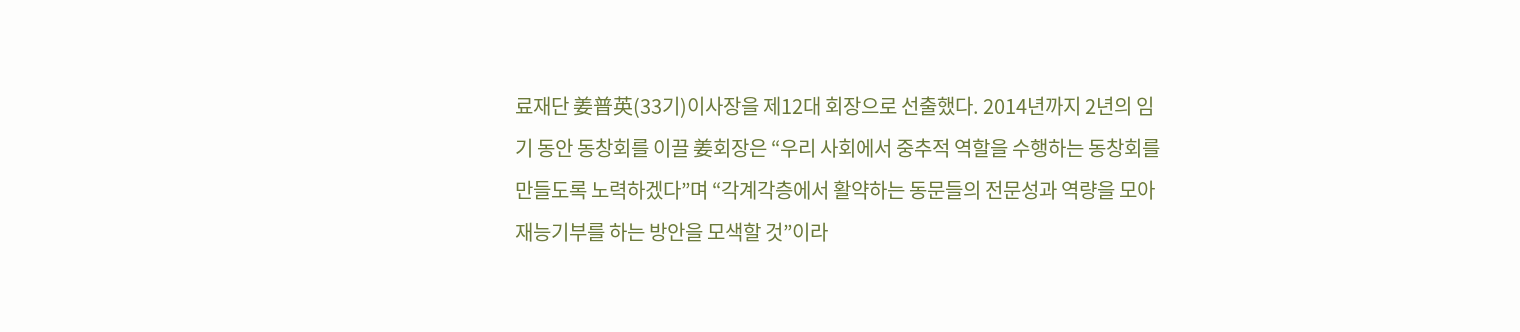료재단 姜普英(33기)이사장을 제12대 회장으로 선출했다. 2014년까지 2년의 임기 동안 동창회를 이끌 姜회장은 “우리 사회에서 중추적 역할을 수행하는 동창회를 만들도록 노력하겠다”며 “각계각층에서 활약하는 동문들의 전문성과 역량을 모아 재능기부를 하는 방안을 모색할 것”이라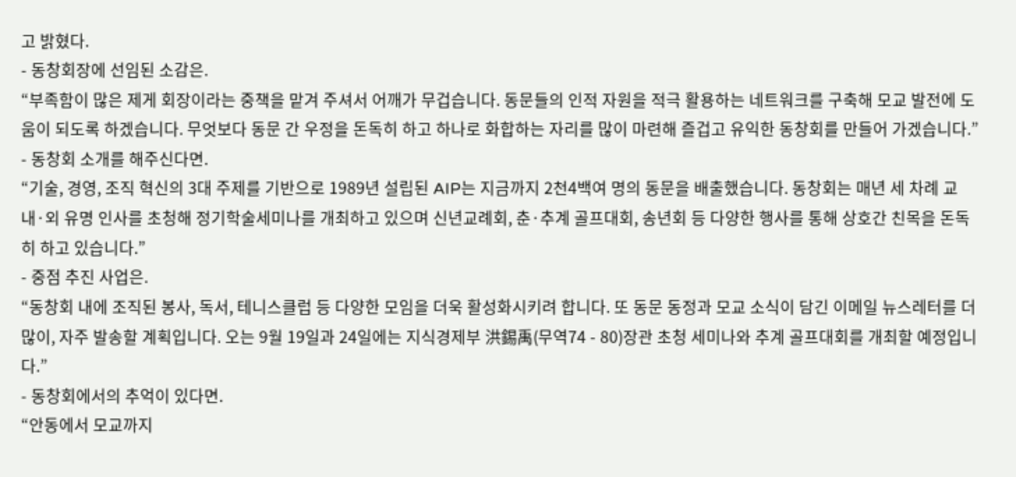고 밝혔다.
- 동창회장에 선임된 소감은.
“부족함이 많은 제게 회장이라는 중책을 맡겨 주셔서 어깨가 무겁습니다. 동문들의 인적 자원을 적극 활용하는 네트워크를 구축해 모교 발전에 도움이 되도록 하겠습니다. 무엇보다 동문 간 우정을 돈독히 하고 하나로 화합하는 자리를 많이 마련해 즐겁고 유익한 동창회를 만들어 가겠습니다.”
- 동창회 소개를 해주신다면.
“기술, 경영, 조직 혁신의 3대 주제를 기반으로 1989년 설립된 AIP는 지금까지 2천4백여 명의 동문을 배출했습니다. 동창회는 매년 세 차례 교내·외 유명 인사를 초청해 정기학술세미나를 개최하고 있으며 신년교례회, 춘·추계 골프대회, 송년회 등 다양한 행사를 통해 상호간 친목을 돈독히 하고 있습니다.”
- 중점 추진 사업은.
“동창회 내에 조직된 봉사, 독서, 테니스클럽 등 다양한 모임을 더욱 활성화시키려 합니다. 또 동문 동정과 모교 소식이 담긴 이메일 뉴스레터를 더 많이, 자주 발송할 계획입니다. 오는 9월 19일과 24일에는 지식경제부 洪錫禹(무역74 - 80)장관 초청 세미나와 추계 골프대회를 개최할 예정입니다.”
- 동창회에서의 추억이 있다면.
“안동에서 모교까지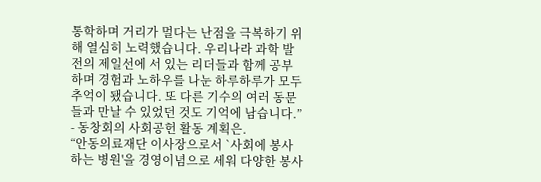통학하며 거리가 멀다는 난점을 극복하기 위해 열심히 노력했습니다. 우리나라 과학 발전의 제일선에 서 있는 리더들과 함께 공부하며 경험과 노하우를 나눈 하루하루가 모두 추억이 됐습니다. 또 다른 기수의 여러 동문들과 만날 수 있었던 것도 기억에 남습니다.”
- 동창회의 사회공헌 활동 계획은.
“안동의료재단 이사장으로서 `사회에 봉사하는 병원'을 경영이념으로 세워 다양한 봉사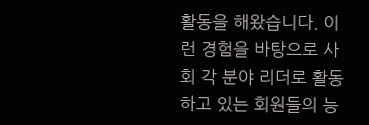활동을 해왔습니다. 이런 경험을 바탕으로 사회 각 분야 리더로 활동하고 있는 회원들의 능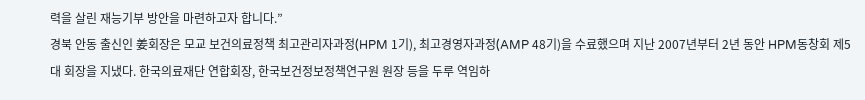력을 살린 재능기부 방안을 마련하고자 합니다.”
경북 안동 출신인 姜회장은 모교 보건의료정책 최고관리자과정(HPM 1기), 최고경영자과정(AMP 48기)을 수료했으며 지난 2007년부터 2년 동안 HPM동창회 제5대 회장을 지냈다. 한국의료재단 연합회장, 한국보건정보정책연구원 원장 등을 두루 역임하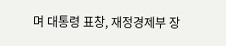며 대통령 표창, 재정경제부 장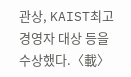관상, KAIST최고경영자 대상 등을 수상했다.〈載〉